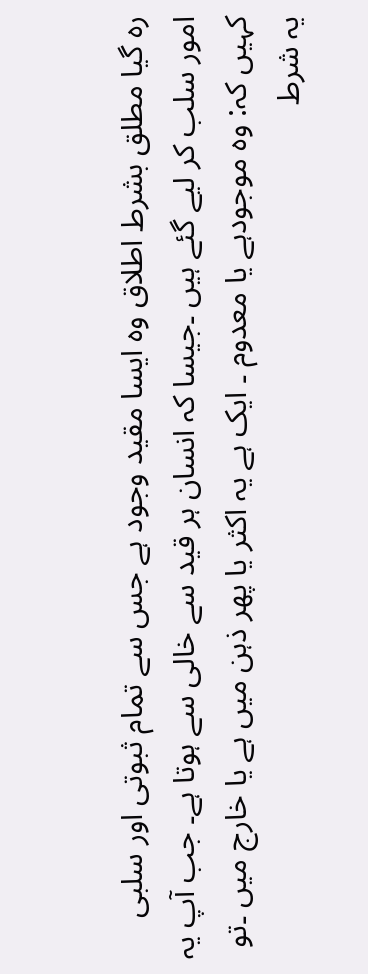رہ گیا مطلق بشرط اطلاق وہ ایسا مقید وجود ہے جس سے تمام ثبوتی اور سلبی امور سلب کر لیے گئے ہیں ۔جیسا کہ انسان ہر قید سے خالی سے ہوتا ہے۔ جب آپ یہ کہیں کہ: وہ موجودہے یا معدوم ۔ ایک ہے یہ اکثر یا پھر ذہن میں ہے یا خارج میں ۔تو یہ شرط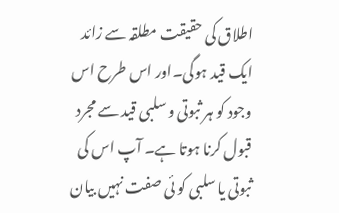اطلاق کی حقیقت مطلقہ سے زائد ایک قید ہوگی۔اور اس طرح اس وجود کو ہر ثبوتی و سلبی قید سے مجرد قبول کرنا ہوتا ہے۔ آپ اس کی ثبوتی یا سلبی کو ئی صفت نہیں بیان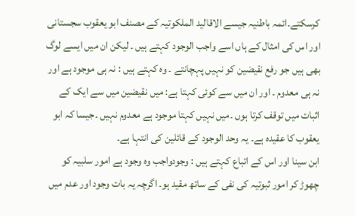کرسکتے۔ائمہ باطنیہ جیسے الاقالید الملکوتیہ کے مصنف ابو یعقوب سجستانی اور اس کی امثال کے ہاں اسے واجب الوجود کہتے ہیں ۔ لیکن ان میں ایسے لوگ بھی ہیں جو رفع نقیضین کو نہیں پہچانتے ۔ وہ کہتے ہیں : نہ ہی موجود ہے اور نہ ہی معدوم ۔ اور ان میں سے کوئی کہتا ہے: میں نقیضین میں سے ایک کے اثبات میں توقف کرتا ہوں ۔میں نہیں کہتا موجود ہے معدوم نہیں ۔جیسا کہ ابو یعقوب کا عقیدہ ہے۔ یہ وحد الوجود کے قائلین کی انتہا ہے۔
ابن سینا اور اس کے اتباع کہتے ہیں : وجودواجب وہ وجود ہے امور سلبیہ کو چھوڑ کر امور ثبوتیہ کی نفی کے ساتھ مقید ہو۔ اگرچہ یہ بات وجود اور عدم میں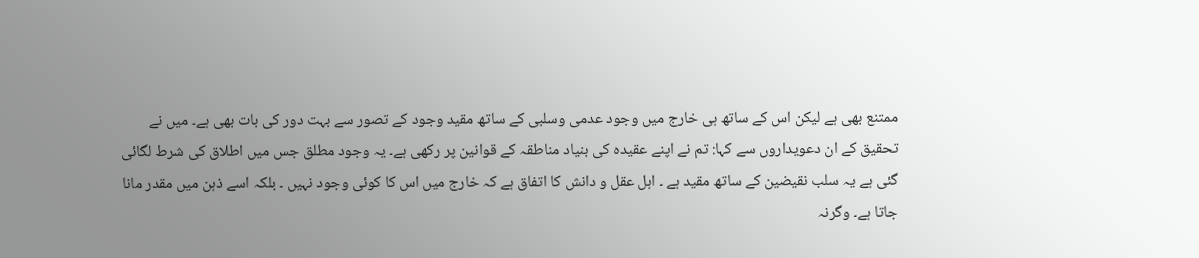ممتنع بھی ہے لیکن اس کے ساتھ ہی خارج میں وجود عدمی وسلبی کے ساتھ مقید وجود کے تصور سے بہت دور کی بات بھی ہے۔ میں نے تحقیق کے ان دعویداروں سے کہا: تم نے اپنے عقیدہ کی بنیاد مناطقہ کے قوانین پر رکھی ہے۔ یہ وجود مطلق جس میں اطلاق کی شرط لگائی گئی ہے یہ سلب نقیضین کے ساتھ مقید ہے ۔ اہل عقل و دانش کا اتفاق ہے کہ خارج میں اس کا کوئی وجود نہیں ۔ بلکہ اسے ذہن میں مقدر مانا جاتا ہے۔ وگرنہ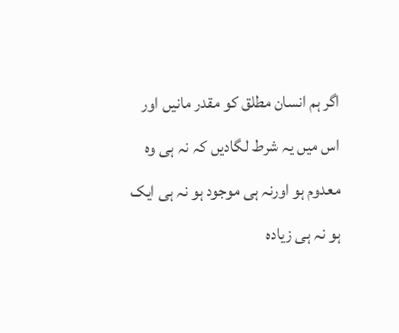اگر ہم انسان مطلق کو مقدر مانیں اور اس میں یہ شرط لگادیں کہ نہ ہی وہ معدوم ہو اورنہ ہی موجود ہو نہ ہی ایک ہو نہ ہی زیادہ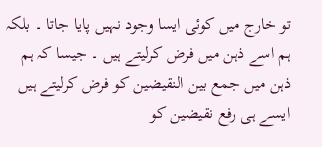تو خارج میں کوئی ایسا وجود نہیں پایا جاتا ۔ بلکہ ہم اسے ذہن میں فرض کرلیتے ہیں ۔ جیسا کہ ہم ذہن میں جمع بین النقیضین کو فرض کرلیتے ہیں ایسے ہی رفع نقیضین کو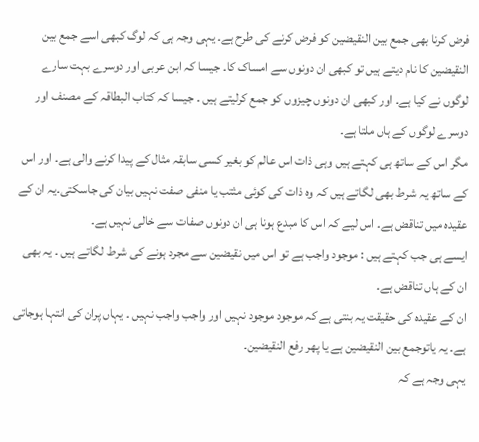فرض کرنا بھی جمع بین النقیضین کو فرض کرنے کی طرح ہے۔ یہی وجہ ہی کہ لوگ کبھی اسے جمع بین النقیضین کا نام دیتے ہیں تو کبھی ان دونوں سے امساک کا۔ جیسا کہ ابن عربی اور دوسرے بہت سارے لوگوں نے کیا ہے۔ اور کبھی ان دونوں چیزوں کو جمع کرلیتے ہیں ۔ جیسا کہ کتاب البطاقہ کے مصنف اور دوسرے لوگوں کے ہاں ملتا ہے۔
مگر اس کے ساتھ ہی کہتے ہیں وہی ذات اس عالم کو بغیر کسی سابقہ مثال کے پیدا کرنے والی ہے۔ اور اس کے ساتھ یہ شرط بھی لگاتے ہیں کہ وہ ذات کی کوئی مثتب یا منفی صفت نہیں بیان کی جاسکتی۔یہ ان کے عقیدہ میں تناقض ہے۔ اس لیے کہ اس کا مبدع ہونا ہی ان دونوں صفات سے خالی نہیں ہے۔
ایسے ہی جب کہتے ہیں : موجود واجب ہے تو اس میں نقیضین سے مجرد ہونے کی شرط لگاتے ہیں ۔ یہ بھی ان کے ہاں تناقض ہے۔
ان کے عقیدہ کی حقیقت یہ بنتی ہے کہ موجود موجود نہیں اور واجب واجب نہیں ۔ یہاں پران کی انتہا ہوجاتی ہے۔ یہ یاتوجمع بین النقیضین ہے یا پھر رفع النقیضین۔
یہی وجہ ہے کہ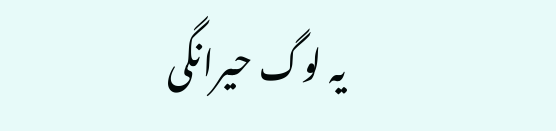یہ لوگ حیرانگی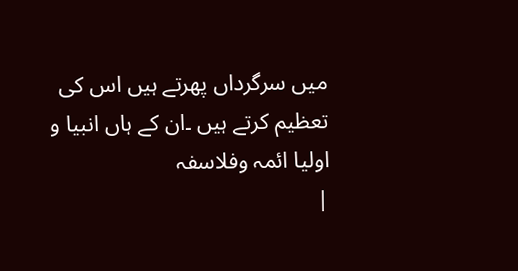میں سرگرداں پھرتے ہیں اس کی تعظیم کرتے ہیں ۔ان کے ہاں انبیا و اولیا ائمہ وفلاسفہ
|